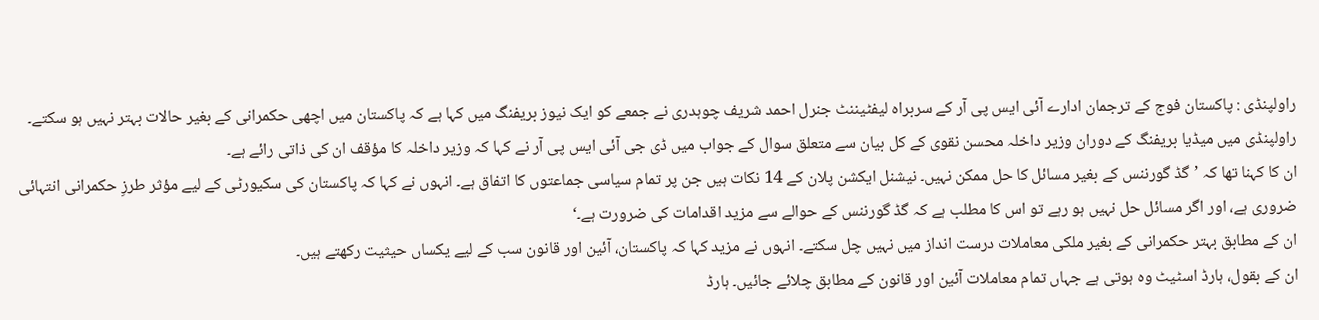راولپنڈی : پاکستان فوج کے ترجمان ادارے آئی ایس پی آر کے سربراہ لیفٹیننٹ جنرل احمد شریف چوہدری نے جمعے کو ایک نیوز بریفنگ میں کہا ہے کہ پاکستان میں اچھی حکمرانی کے بغیر حالات بہتر نہیں ہو سکتے۔
راولپنڈی میں میڈیا بریفنگ کے دوران وزیر داخلہ محسن نقوی کے کل بیان سے متعلق سوال کے جواب میں ڈی جی آئی ایس پی آر نے کہا کہ وزیر داخلہ کا مؤقف ان کی ذاتی رائے ہے۔
ان کا کہنا تھا کہ ’گڈ گورننس کے بغیر مسائل کا حل ممکن نہیں۔ نیشنل ایکشن پلان کے 14 نکات ہیں جن پر تمام سیاسی جماعتوں کا اتفاق ہے۔ انہوں نے کہا کہ پاکستان کی سکیورٹی کے لیے مؤثر طرزِ حکمرانی انتہائی ضروری ہے، اور اگر مسائل حل نہیں ہو رہے تو اس کا مطلب ہے کہ گڈ گورننس کے حوالے سے مزید اقدامات کی ضرورت ہے۔‘
ان کے مطابق بہتر حکمرانی کے بغیر ملکی معاملات درست انداز میں نہیں چل سکتے۔ انہوں نے مزید کہا کہ پاکستان، آئین اور قانون سب کے لیے یکساں حیثیت رکھتے ہیں۔
ان کے بقول، ہارڈ اسٹیٹ وہ ہوتی ہے جہاں تمام معاملات آئین اور قانون کے مطابق چلائے جائیں۔ ہارڈ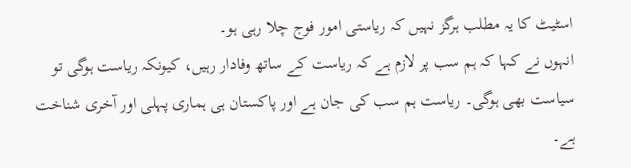اسٹیٹ کا یہ مطلب ہرگز نہیں کہ ریاستی امور فوج چلا رہی ہو۔
انہوں نے کہا کہ ہم سب پر لازم ہے کہ ریاست کے ساتھ وفادار رہیں، کیونکہ ریاست ہوگی تو سیاست بھی ہوگی۔ ریاست ہم سب کی جان ہے اور پاکستان ہی ہماری پہلی اور آخری شناخت ہے۔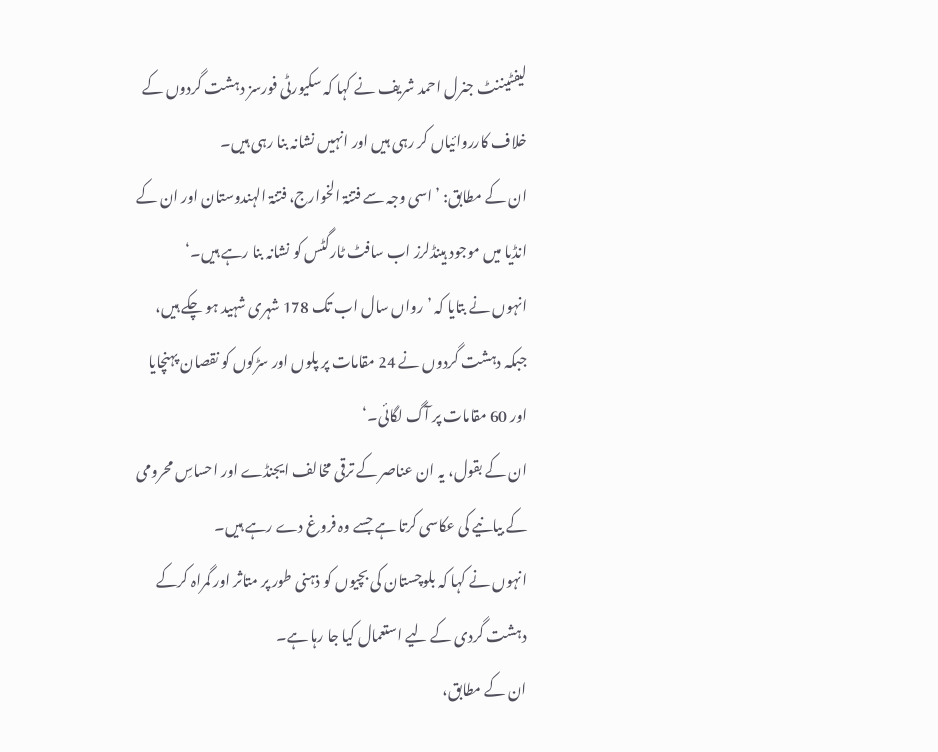لیفٹیننٹ جنرل احمد شریف نے کہا کہ سکیورٹی فورسز دہشت گردوں کے خلاف کارروائیاں کر رہی ہیں اور انہیں نشانہ بنا رہی ہیں۔
ان کے مطابق: ’اسی وجہ سے فتنۃ الخوارج، فتنۃ الہندوستان اور ان کے انڈیا میں موجود ہینڈلرز اب سافٹ ٹارگٹس کو نشانہ بنا رہے ہیں۔‘
انہوں نے بتایا کہ ’رواں سال اب تک 178 شہری شہید ہو چکے ہیں، جبکہ دہشت گردوں نے 24 مقامات پر پلوں اور سڑکوں کو نقصان پہنچایا اور 60 مقامات پر آگ لگائی۔‘
ان کے بقول، یہ ان عناصر کے ترقی مخالف ایجنڈے اور احساسِ محرومی کے بیانیے کی عکاسی کرتا ہے جسے وہ فروغ دے رہے ہیں۔
انہوں نے کہا کہ بلوچستان کی بچیوں کو ذہنی طور پر متاثر اور گمراہ کرکے دہشت گردی کے لیے استعمال کیا جا رہا ہے۔
ان کے مطابق،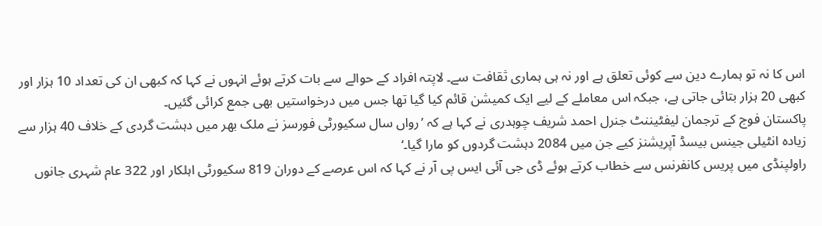اس کا نہ تو ہمارے دین سے کوئی تعلق ہے اور نہ ہی ہماری ثقافت سے۔ لاپتہ افراد کے حوالے سے بات کرتے ہوئے انہوں نے کہا کہ کبھی ان کی تعداد 10 ہزار اور کبھی 20 ہزار بتائی جاتی ہے، جبکہ اس معاملے کے لیے ایک کمیشن قائم کیا گیا تھا جس میں درخواستیں بھی جمع کرائی گئیں۔
پاکستان فوج کے ترجمان لیفٹیننٹ جنرل احمد شریف چوہدری نے کہا ہے کہ ’رواں سال سکیورٹی فورسز نے ملک بھر میں دہشت گردی کے خلاف 40 ہزار سے زیادہ انٹیلی جینس بیسڈ آپریشنز کیے جن میں 2084 دہشت گردوں کو مارا گیا۔‘
راولپنڈی میں پریس کانفرنس سے خطاب کرتے ہوئے ڈی جی آئی ایس پی آر نے کہا کہ اس عرصے کے دوران 819 سکیورٹی اہلکار اور 322 عام شہری جانوں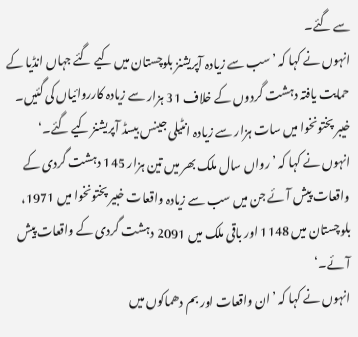سے گئے۔
انہوں نے کہا کہ ’سب سے زیادہ آپریشنز بلوچستان میں کیے گئے جہاں انڈیا کے حمایت یافتہ دہشت گردوں کے خلاف 31 ہزار سے زیادہ کارروائیاں کی گئیں۔ خیبر پختونخوا میں سات ہزار سے زیادہ انٹیلی جینس بیسڈ آپریشنز کیے گئے۔‘
انہوں نے کہا کہ ’رواں سال ملک بھر میں تین ہزار 145 دہشت گردی کے واقعات پیش آئے جن میں سب سے زیادہ واقعات خبیر پختونخوا میں 1971، بلوچستان میں 1148 اور باقی ملک میں 2091 دہشت گردی کے واقعات پیش آئے۔‘
انہوں نے کہا کہ ’ان واقعات اور بم دھماکوں میں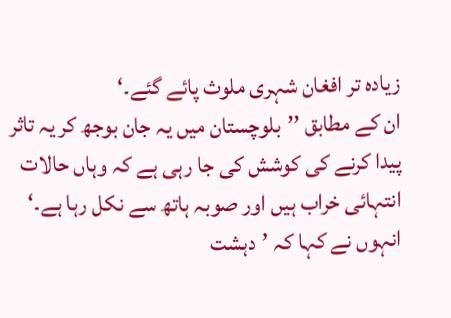زیادہ تر افغان شہری ملوث پائے گئے۔‘
ان کے مطابق ’’بلوچستان میں یہ جان بوجھ کر یہ تاثر پیدا کرنے کی کوشش کی جا رہی ہے کہ وہاں حالات انتہائی خراب ہیں اور صوبہ ہاتھ سے نکل رہا ہے۔‘
انہوں نے کہا کہ ’دہشت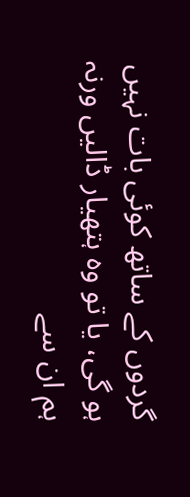گردوں کے ساتھ کوئی بات نہیں ہو گی، یا تو وہ ہتھیار ڈالیں ورنہ ہم ان سے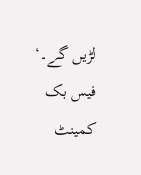لڑیں گے۔‘
فیس بک کمینٹ